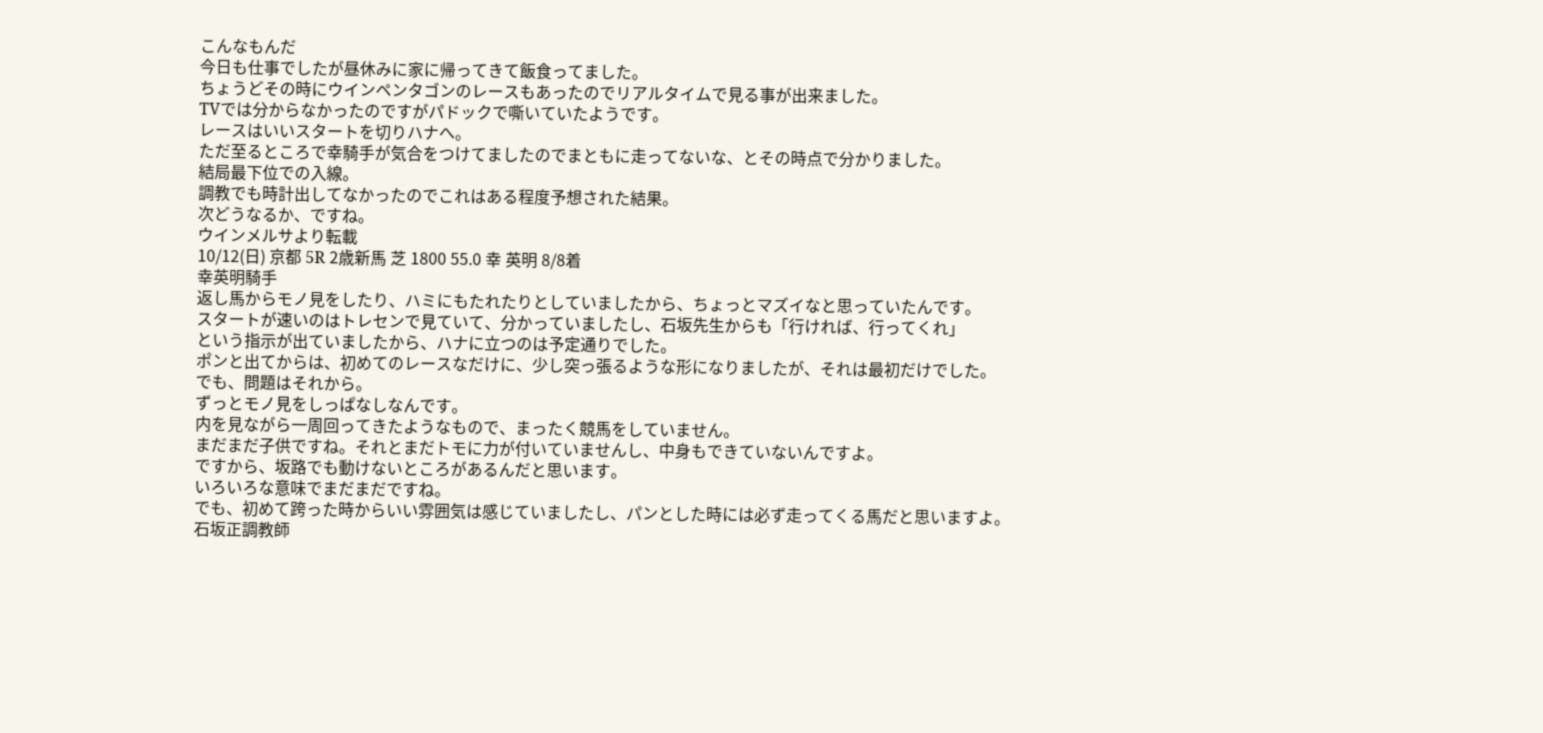こんなもんだ
今日も仕事でしたが昼休みに家に帰ってきて飯食ってました。
ちょうどその時にウインペンタゴンのレースもあったのでリアルタイムで見る事が出来ました。
TVでは分からなかったのですがパドックで嘶いていたようです。
レースはいいスタートを切りハナへ。
ただ至るところで幸騎手が気合をつけてましたのでまともに走ってないな、とその時点で分かりました。
結局最下位での入線。
調教でも時計出してなかったのでこれはある程度予想された結果。
次どうなるか、ですね。
ウインメルサより転載
10/12(日) 京都 5R 2歳新馬 芝 1800 55.0 幸 英明 8/8着
幸英明騎手
返し馬からモノ見をしたり、ハミにもたれたりとしていましたから、ちょっとマズイなと思っていたんです。
スタートが速いのはトレセンで見ていて、分かっていましたし、石坂先生からも「行ければ、行ってくれ」
という指示が出ていましたから、ハナに立つのは予定通りでした。
ポンと出てからは、初めてのレースなだけに、少し突っ張るような形になりましたが、それは最初だけでした。
でも、問題はそれから。
ずっとモノ見をしっぱなしなんです。
内を見ながら一周回ってきたようなもので、まったく競馬をしていません。
まだまだ子供ですね。それとまだトモに力が付いていませんし、中身もできていないんですよ。
ですから、坂路でも動けないところがあるんだと思います。
いろいろな意味でまだまだですね。
でも、初めて跨った時からいい雰囲気は感じていましたし、パンとした時には必ず走ってくる馬だと思いますよ。
石坂正調教師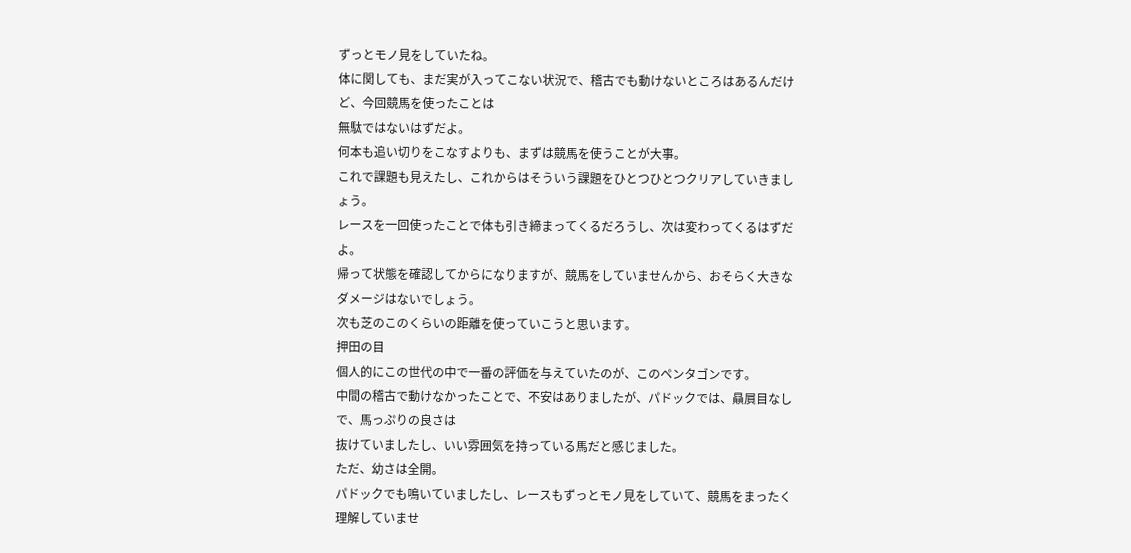ずっとモノ見をしていたね。
体に関しても、まだ実が入ってこない状況で、稽古でも動けないところはあるんだけど、今回競馬を使ったことは
無駄ではないはずだよ。
何本も追い切りをこなすよりも、まずは競馬を使うことが大事。
これで課題も見えたし、これからはそういう課題をひとつひとつクリアしていきましょう。
レースを一回使ったことで体も引き締まってくるだろうし、次は変わってくるはずだよ。
帰って状態を確認してからになりますが、競馬をしていませんから、おそらく大きなダメージはないでしょう。
次も芝のこのくらいの距離を使っていこうと思います。
押田の目
個人的にこの世代の中で一番の評価を与えていたのが、このペンタゴンです。
中間の稽古で動けなかったことで、不安はありましたが、パドックでは、贔屓目なしで、馬っぷりの良さは
抜けていましたし、いい雰囲気を持っている馬だと感じました。
ただ、幼さは全開。
パドックでも鳴いていましたし、レースもずっとモノ見をしていて、競馬をまったく理解していませ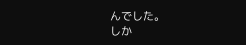んでした。
しか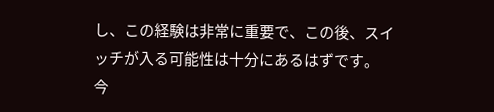し、この経験は非常に重要で、この後、スイッチが入る可能性は十分にあるはずです。
今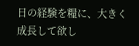日の経験を糧に、大きく成長して欲し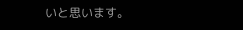いと思います。